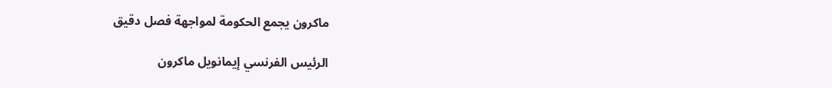ماكرون يجمع الحكومة لمواجهة فصل دقيق

الرئيس الفرنسي إيمانويل ماكرون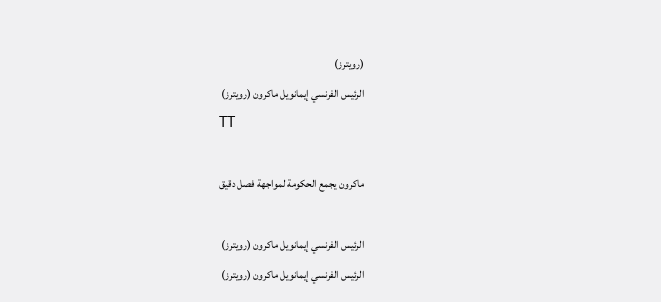(رويترز)
الرئيس الفرنسي إيمانويل ماكرون (رويترز)
TT

ماكرون يجمع الحكومة لمواجهة فصل دقيق

الرئيس الفرنسي إيمانويل ماكرون (رويترز)
الرئيس الفرنسي إيمانويل ماكرون (رويترز)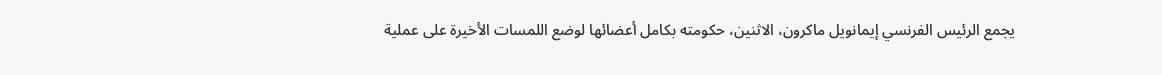يجمع الرئيس الفرنسي إيمانويل ماكرون، الاثنين، حكومته بكامل أعضائها لوضع اللمسات الأخيرة على عملية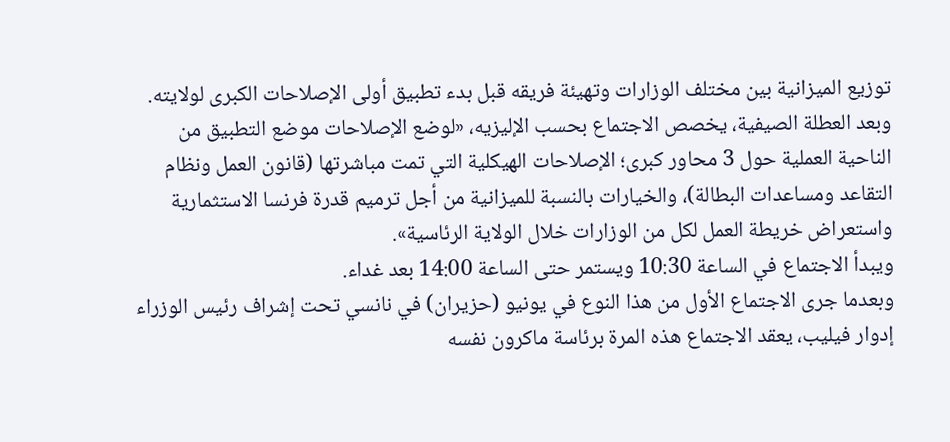توزيع الميزانية بين مختلف الوزارات وتهيئة فريقه قبل بدء تطبيق أولى الإصلاحات الكبرى لولايته.
وبعد العطلة الصيفية، يخصص الاجتماع بحسب الإليزيه، «لوضع الإصلاحات موضع التطبيق من الناحية العملية حول 3 محاور كبرى؛ الإصلاحات الهيكلية التي تمت مباشرتها (قانون العمل ونظام التقاعد ومساعدات البطالة)، والخيارات بالنسبة للميزانية من أجل ترميم قدرة فرنسا الاستثمارية واستعراض خريطة العمل لكل من الوزارات خلال الولاية الرئاسية».
ويبدأ الاجتماع في الساعة 10:30 ويستمر حتى الساعة 14:00 بعد غداء.
وبعدما جرى الاجتماع الأول من هذا النوع في يونيو (حزيران) في نانسي تحت إشراف رئيس الوزراء إدوار فيليب، يعقد الاجتماع هذه المرة برئاسة ماكرون نفسه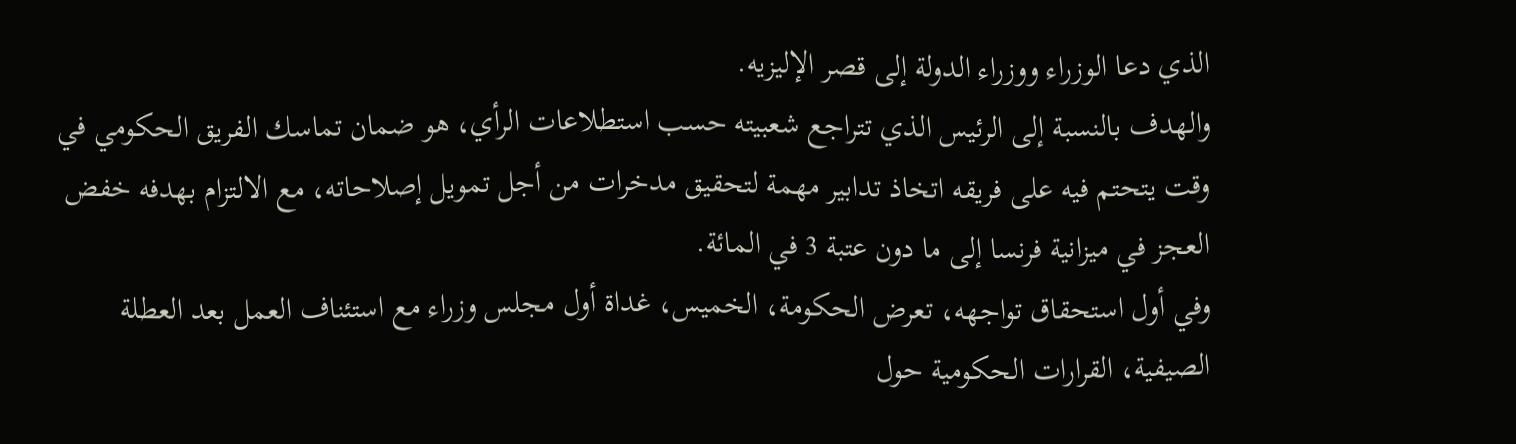الذي دعا الوزراء ووزراء الدولة إلى قصر الإليزيه.
والهدف بالنسبة إلى الرئيس الذي تتراجع شعبيته حسب استطلاعات الرأي، هو ضمان تماسك الفريق الحكومي في وقت يتحتم فيه على فريقه اتخاذ تدابير مهمة لتحقيق مدخرات من أجل تمويل إصلاحاته، مع الالتزام بهدفه خفض العجز في ميزانية فرنسا إلى ما دون عتبة 3 في المائة.
وفي أول استحقاق تواجهه، تعرض الحكومة، الخميس، غداة أول مجلس وزراء مع استئناف العمل بعد العطلة الصيفية، القرارات الحكومية حول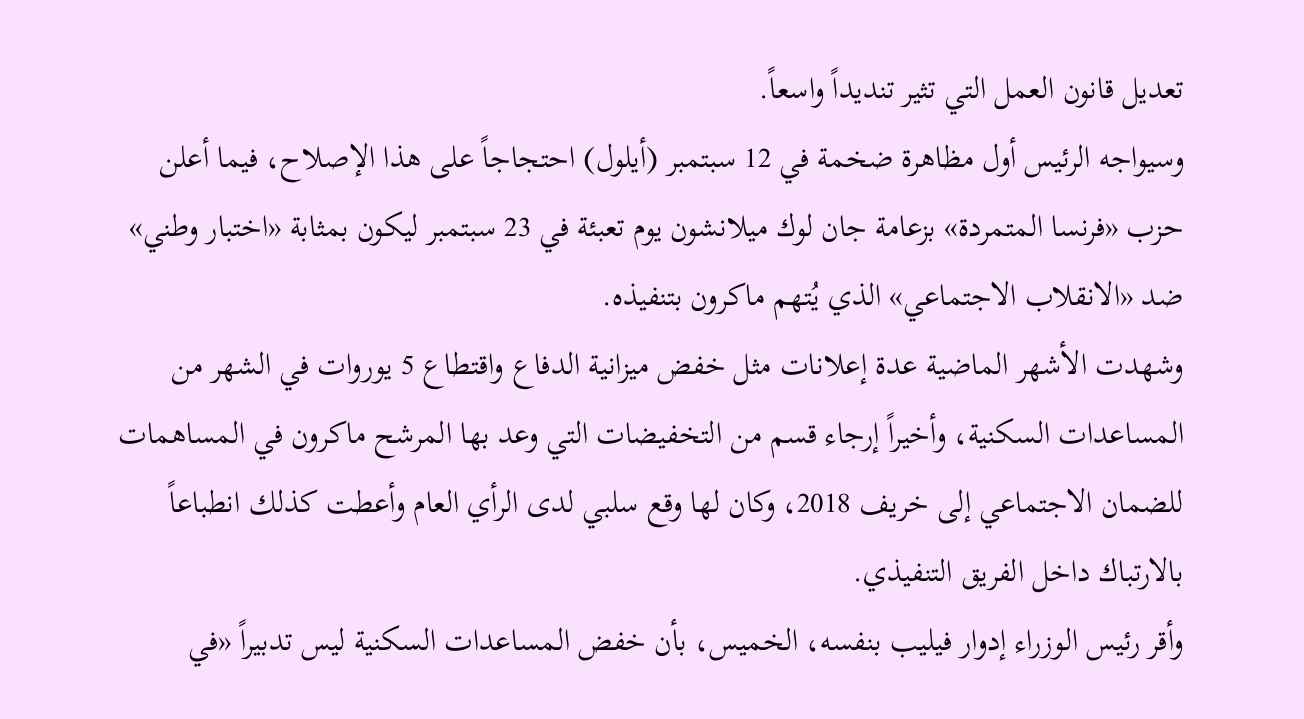تعديل قانون العمل التي تثير تنديداً واسعاً.
وسيواجه الرئيس أول مظاهرة ضخمة في 12 سبتمبر (أيلول) احتجاجاً على هذا الإصلاح، فيما أعلن حزب «فرنسا المتمردة» بزعامة جان لوك ميلانشون يوم تعبئة في 23 سبتمبر ليكون بمثابة «اختبار وطني» ضد «الانقلاب الاجتماعي» الذي يُتهم ماكرون بتنفيذه.
وشهدت الأشهر الماضية عدة إعلانات مثل خفض ميزانية الدفاع واقتطاع 5 يوروات في الشهر من المساعدات السكنية، وأخيراً إرجاء قسم من التخفيضات التي وعد بها المرشح ماكرون في المساهمات للضمان الاجتماعي إلى خريف 2018، وكان لها وقع سلبي لدى الرأي العام وأعطت كذلك انطباعاً بالارتباك داخل الفريق التنفيذي.
وأقر رئيس الوزراء إدوار فيليب بنفسه، الخميس، بأن خفض المساعدات السكنية ليس تدبيراً «في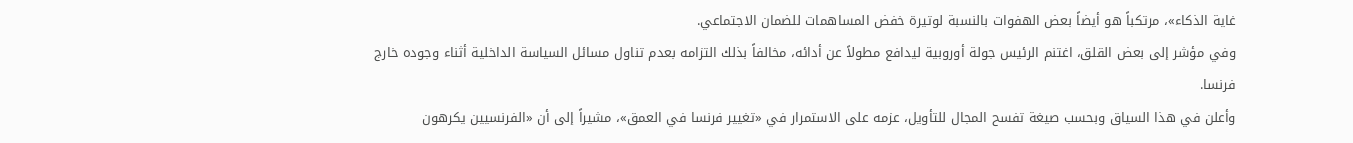غاية الذكاء»، مرتكباً هو أيضاً بعض الهفوات بالنسبة لوتيرة خفض المساهمات للضمان الاجتماعي.
وفي مؤشر إلى بعض القلق، اغتنم الرئيس جولة أوروبية ليدافع مطولاً عن أدائه، مخالفاً بذلك التزامه بعدم تناول مسائل السياسة الداخلية أثناء وجوده خارج فرنسا.
وأعلن في هذا السياق وبحسب صيغة تفسح المجال للتأويل، عزمه على الاستمرار في «تغيير فرنسا في العمق»، مشيراً إلى أن «الفرنسيين يكرهون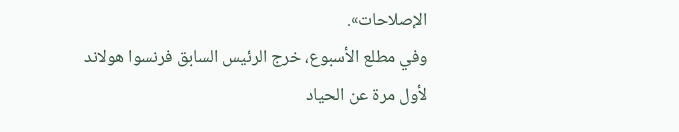الإصلاحات».
وفي مطلع الأسبوع، خرج الرئيس السابق فرنسوا هولاند لأول مرة عن الحياد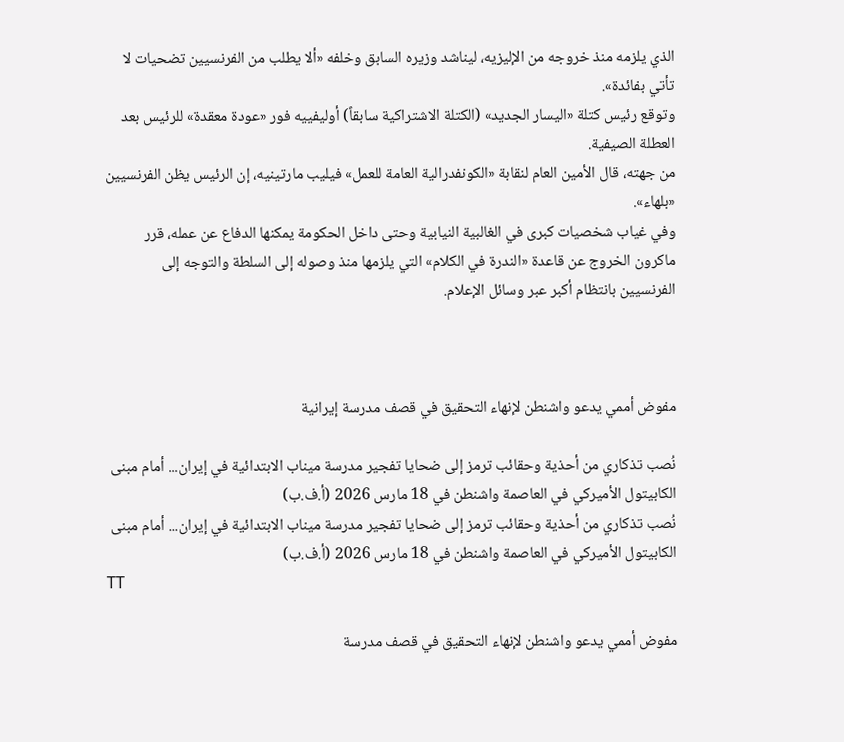الذي يلزمه منذ خروجه من الإليزيه، ليناشد وزيره السابق وخلفه «ألا يطلب من الفرنسيين تضحيات لا تأتي بفائدة».
وتوقع رئيس كتلة «اليسار الجديد» (الكتلة الاشتراكية سابقاً) أوليفييه فور «عودة معقدة» للرئيس بعد العطلة الصيفية.
من جهته، قال الأمين العام لنقابة «الكونفدرالية العامة للعمل» فيليب مارتينيه، إن الرئيس يظن الفرنسيين «بلهاء».
وفي غياب شخصيات كبرى في الغالبية النيابية وحتى داخل الحكومة يمكنها الدفاع عن عمله، قرر ماكرون الخروج عن قاعدة «الندرة في الكلام» التي يلزمها منذ وصوله إلى السلطة والتوجه إلى الفرنسيين بانتظام أكبر عبر وسائل الإعلام.



مفوض أممي يدعو واشنطن لإنهاء التحقيق في قصف مدرسة إيرانية

نُصب تذكاري من أحذية وحقائب ترمز إلى ضحايا تفجير مدرسة ميناب الابتدائية في إيران... أمام مبنى الكابيتول الأميركي في العاصمة واشنطن في 18 مارس 2026 (أ.ف.ب)
نُصب تذكاري من أحذية وحقائب ترمز إلى ضحايا تفجير مدرسة ميناب الابتدائية في إيران... أمام مبنى الكابيتول الأميركي في العاصمة واشنطن في 18 مارس 2026 (أ.ف.ب)
TT

مفوض أممي يدعو واشنطن لإنهاء التحقيق في قصف مدرسة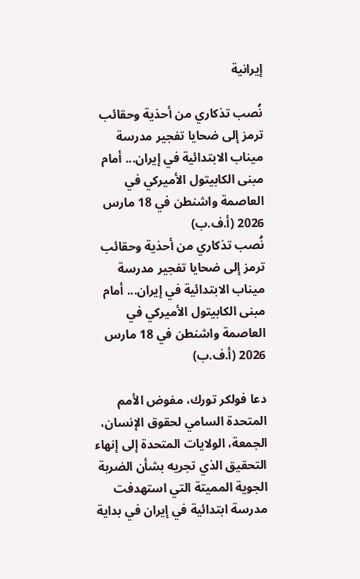إيرانية

نُصب تذكاري من أحذية وحقائب ترمز إلى ضحايا تفجير مدرسة ميناب الابتدائية في إيران... أمام مبنى الكابيتول الأميركي في العاصمة واشنطن في 18 مارس 2026 (أ.ف.ب)
نُصب تذكاري من أحذية وحقائب ترمز إلى ضحايا تفجير مدرسة ميناب الابتدائية في إيران... أمام مبنى الكابيتول الأميركي في العاصمة واشنطن في 18 مارس 2026 (أ.ف.ب)

دعا فولكر تورك، مفوض الأمم المتحدة السامي لحقوق الإنسان، الجمعة، الولايات المتحدة إلى إنهاء التحقيق الذي تجريه بشأن الضربة الجوية المميتة التي استهدفت مدرسة ابتدائية في إيران في بداية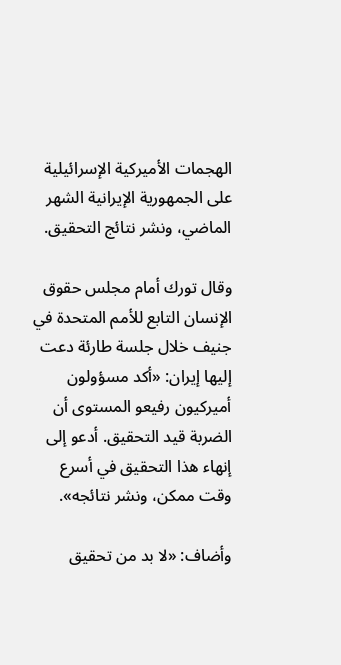الهجمات الأميركية الإسرائيلية على الجمهورية الإيرانية الشهر الماضي، ونشر نتائج التحقيق.

وقال تورك أمام مجلس حقوق الإنسان التابع للأمم المتحدة في جنيف خلال جلسة طارئة دعت إليها إيران: «أكد مسؤولون أميركيون رفيعو المستوى أن الضربة قيد التحقيق. أدعو إلى إنهاء هذا التحقيق في أسرع وقت ممكن، ونشر نتائجه».

وأضاف: «لا بد من تحقيق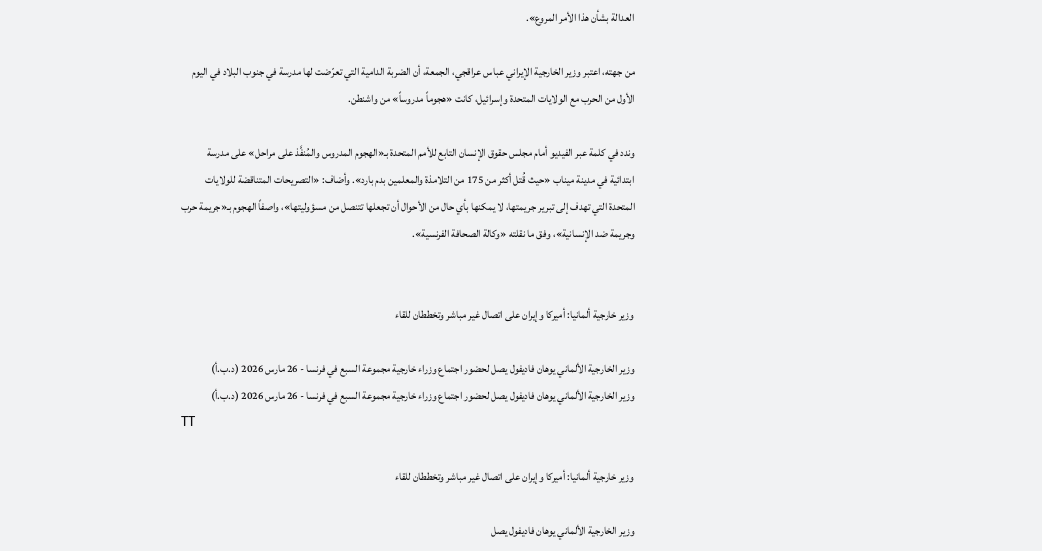العدالة بشأن هذا الأمر المروع».

من جهته، اعتبر وزير الخارجية الإيراني عباس عراقجي، الجمعة، أن الضربة الدامية التي تعرّضت لها مدرسة في جنوب البلاد في اليوم الأول من الحرب مع الولايات المتحدة وإسرائيل، كانت «هجوماً مدروساً» من واشنطن.

وندد في كلمة عبر الفيديو أمام مجلس حقوق الإنسان التابع للأمم المتحدة بـ«الهجوم المدروس والمُنفَّذ على مراحل» على مدرسة ابتدائية في مدينة ميناب «حيث قُتل أكثر من 175 من التلامذة والمعلمين بدم بارد». وأضاف: «التصريحات المتناقضة للولايات المتحدة التي تهدف إلى تبرير جريمتها، لا يمكنها بأي حال من الأحوال أن تجعلها تتنصل من مسؤوليتها»، واصفاً الهجوم بـ«جريمة حرب وجريمة ضد الإنسانية»، وفق ما نقلته «وكالة الصحافة الفرنسية».


وزير خارجية ألمانيا: أميركا وإيران على اتصال غير مباشر وتخططان للقاء

وزير الخارجية الألماني يوهان فاديفول يصل لحضور اجتماع وزراء خارجية مجموعة السبع في فرنسا - 26 مارس 2026 (د.ب.أ)
وزير الخارجية الألماني يوهان فاديفول يصل لحضور اجتماع وزراء خارجية مجموعة السبع في فرنسا - 26 مارس 2026 (د.ب.أ)
TT

وزير خارجية ألمانيا: أميركا وإيران على اتصال غير مباشر وتخططان للقاء

وزير الخارجية الألماني يوهان فاديفول يصل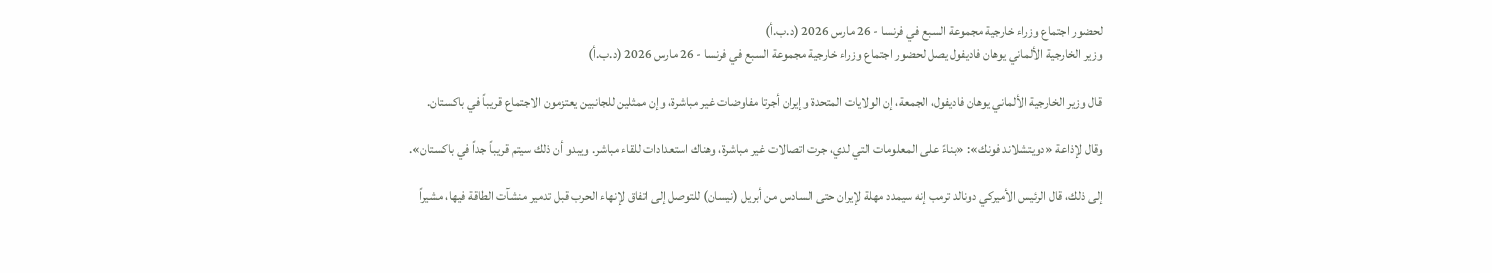لحضور اجتماع وزراء خارجية مجموعة السبع في فرنسا - 26 مارس 2026 (د.ب.أ)
وزير الخارجية الألماني يوهان فاديفول يصل لحضور اجتماع وزراء خارجية مجموعة السبع في فرنسا - 26 مارس 2026 (د.ب.أ)

قال وزير الخارجية الألماني يوهان فاديفول، الجمعة، إن الولايات المتحدة وإيران أجرتا مفاوضات غير مباشرة، وإن ممثلين للجانبين يعتزمون الاجتماع قريباً في باكستان.

وقال لإذاعة «دويتشلاند فونك»: «بناءً على المعلومات التي لدي، جرت اتصالات غير مباشرة، وهناك استعدادات للقاء مباشر. ويبدو أن ذلك سيتم قريباً جداً في باكستان».

إلى ذلك، قال الرئيس الأميركي دونالد ترمب إنه سيمدد مهلة لإيران حتى السادس من أبريل (نيسان) للتوصل إلى اتفاق لإنهاء الحرب قبل تدمير منشآت الطاقة فيها، مشيراً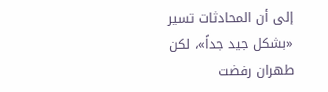إلى أن المحادثات تسير «بشكل جيد جداً»، لكن طهران رفضت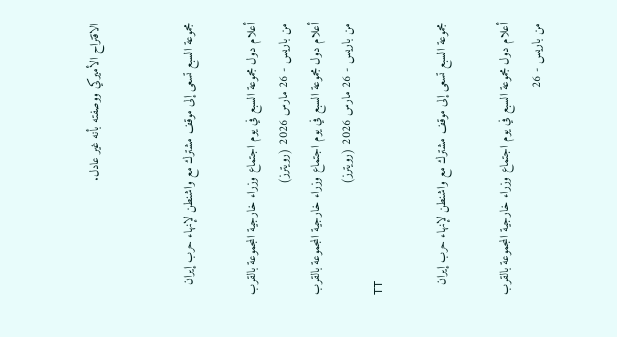الاقتراح الأميركي ووصفته بأنه غير عادل.


مجموعة السبع تسعى إلى موقف مشترك مع واشنطن لإنهاء حرب إيران

أعلام دول مجموعة السبع في يوم اجتماع وزراء خارجية المجموعة بالقرب من باريس - 26 مارس 2026 (رويترز)
أعلام دول مجموعة السبع في يوم اجتماع وزراء خارجية المجموعة بالقرب من باريس - 26 مارس 2026 (رويترز)
TT

مجموعة السبع تسعى إلى موقف مشترك مع واشنطن لإنهاء حرب إيران

أعلام دول مجموعة السبع في يوم اجتماع وزراء خارجية المجموعة بالقرب من باريس - 26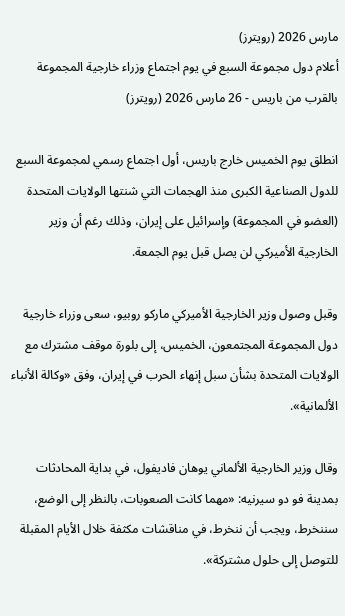مارس 2026 (رويترز)
أعلام دول مجموعة السبع في يوم اجتماع وزراء خارجية المجموعة بالقرب من باريس - 26 مارس 2026 (رويترز)

انطلق يوم الخميس خارج باريس، أول اجتماع رسمي لمجموعة السبع للدول الصناعية الكبرى منذ الهجمات التي شنتها الولايات المتحدة (العضو في المجموعة) وإسرائيل على إيران، وذلك رغم أن وزير الخارجية الأميركي لن يصل قبل يوم الجمعة.

وقبل وصول وزير الخارجية الأميركي ماركو روبيو، سعى وزراء خارجية دول المجموعة المجتمعون، الخميس، إلى بلورة موقف مشترك مع الولايات المتحدة بشأن سبل إنهاء الحرب في إيران، وفق «وكالة الأنباء الألمانية».

وقال وزير الخارجية الألماني يوهان فاديفول، في بداية المحادثات بمدينة فو دو سيرنيه: «مهما كانت الصعوبات، بالنظر إلى الوضع، سننخرط، ويجب أن ننخرط، في مناقشات مكثفة خلال الأيام المقبلة للتوصل إلى حلول مشتركة».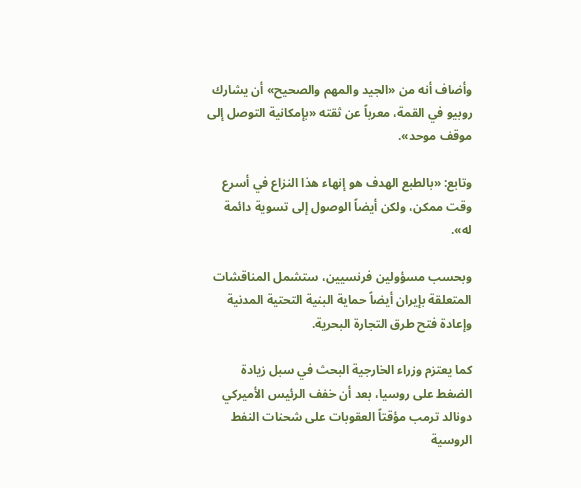وأضاف أنه من «الجيد والمهم والصحيح» أن يشارك روبيو في القمة، معرباً عن ثقته «بإمكانية التوصل إلى موقف موحد».

وتابع: «بالطبع الهدف هو إنهاء هذا النزاع في أسرع وقت ممكن، ولكن أيضاً الوصول إلى تسوية دائمة له».

وبحسب مسؤولين فرنسيين، ستشمل المناقشات المتعلقة بإيران أيضاً حماية البنية التحتية المدنية وإعادة فتح طرق التجارة البحرية.

كما يعتزم وزراء الخارجية البحث في سبل زيادة الضغط على روسيا، بعد أن خفف الرئيس الأميركي دونالد ترمب مؤقتاً العقوبات على شحنات النفط الروسية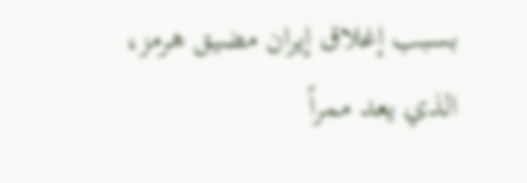بسبب إغلاق إيران مضيق هرمز، الذي يعد ممراً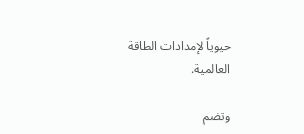حيوياً لإمدادات الطاقة العالمية.

وتضم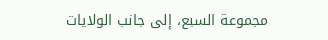مجموعة السبع، إلى جانب الولايات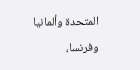المتحدة وألمانيا وفرنسا،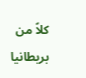كلاً من بريطانيا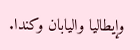وإيطاليا واليابان وكندا.